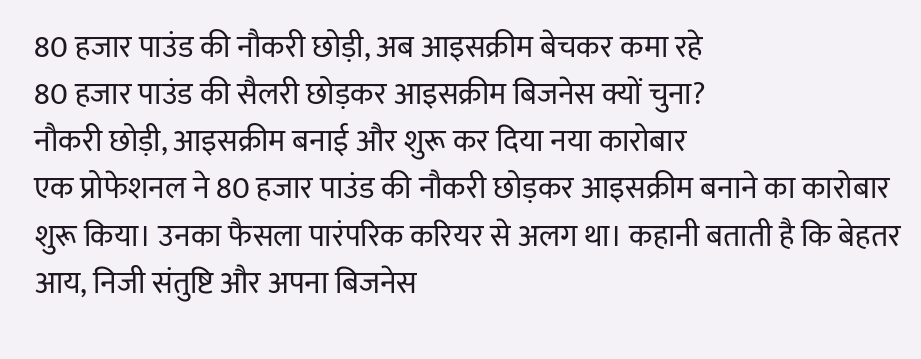80 हजार पाउंड की नौकरी छोड़ी, अब आइसक्रीम बेचकर कमा रहे
80 हजार पाउंड की सैलरी छोड़कर आइसक्रीम बिजनेस क्यों चुना?
नौकरी छोड़ी, आइसक्रीम बनाई और शुरू कर दिया नया कारोबार
एक प्रोफेशनल ने 80 हजार पाउंड की नौकरी छोड़कर आइसक्रीम बनाने का कारोबार शुरू किया। उनका फैसला पारंपरिक करियर से अलग था। कहानी बताती है कि बेहतर आय, निजी संतुष्टि और अपना बिजनेस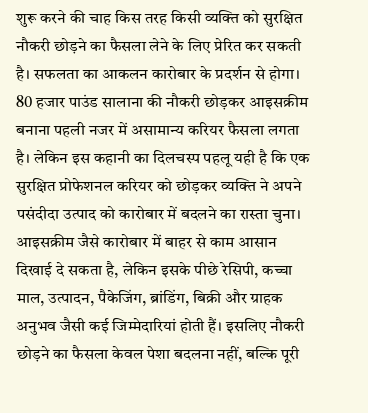शुरू करने की चाह किस तरह किसी व्यक्ति को सुरक्षित नौकरी छोड़ने का फैसला लेने के लिए प्रेरित कर सकती है। सफलता का आकलन कारोबार के प्रदर्शन से होगा।
80 हजार पाउंड सालाना की नौकरी छोड़कर आइसक्रीम बनाना पहली नजर में असामान्य करियर फैसला लगता है। लेकिन इस कहानी का दिलचस्प पहलू यही है कि एक सुरक्षित प्रोफेशनल करियर को छोड़कर व्यक्ति ने अपने पसंदीदा उत्पाद को कारोबार में बदलने का रास्ता चुना।
आइसक्रीम जैसे कारोबार में बाहर से काम आसान दिखाई दे सकता है, लेकिन इसके पीछे रेसिपी, कच्चा माल, उत्पादन, पैकेजिंग, ब्रांडिंग, बिक्री और ग्राहक अनुभव जैसी कई जिम्मेदारियां होती हैं। इसलिए नौकरी छोड़ने का फैसला केवल पेशा बदलना नहीं, बल्कि पूरी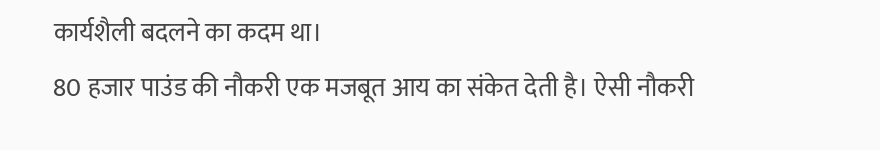कार्यशैली बदलने का कदम था।
80 हजार पाउंड की नौकरी एक मजबूत आय का संकेत देती है। ऐसी नौकरी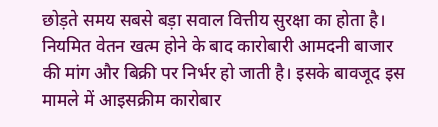छोड़ते समय सबसे बड़ा सवाल वित्तीय सुरक्षा का होता है। नियमित वेतन खत्म होने के बाद कारोबारी आमदनी बाजार की मांग और बिक्री पर निर्भर हो जाती है। इसके बावजूद इस मामले में आइसक्रीम कारोबार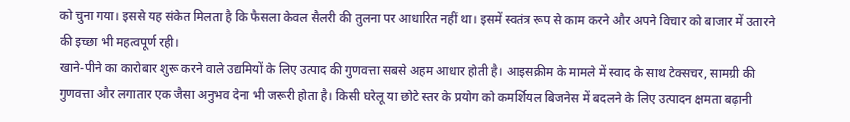को चुना गया। इससे यह संकेत मिलता है कि फैसला केवल सैलरी की तुलना पर आधारित नहीं था। इसमें स्वतंत्र रूप से काम करने और अपने विचार को बाजार में उतारने की इच्छा भी महत्वपूर्ण रही।
खाने-पीने का कारोबार शुरू करने वाले उद्यमियों के लिए उत्पाद की गुणवत्ता सबसे अहम आधार होती है। आइसक्रीम के मामले में स्वाद के साथ टेक्सचर, सामग्री की गुणवत्ता और लगातार एक जैसा अनुभव देना भी जरूरी होता है। किसी घरेलू या छोटे स्तर के प्रयोग को कमर्शियल बिजनेस में बदलने के लिए उत्पादन क्षमता बढ़ानी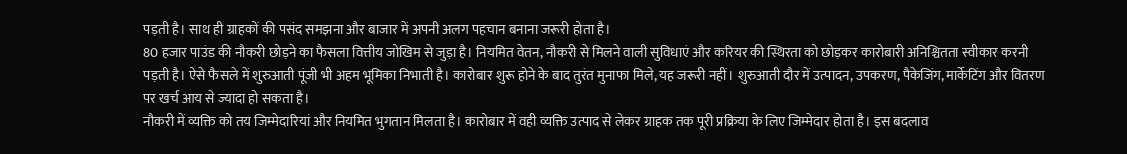पड़ती है। साथ ही ग्राहकों की पसंद समझना और बाजार में अपनी अलग पहचान बनाना जरूरी होता है।
80 हजार पाउंड की नौकरी छोड़ने का फैसला वित्तीय जोखिम से जुड़ा है। नियमित वेतन, नौकरी से मिलने वाली सुविधाएं और करियर की स्थिरता को छोड़कर कारोबारी अनिश्चितता स्वीकार करनी पड़ती है। ऐसे फैसले में शुरुआती पूंजी भी अहम भूमिका निभाती है। कारोबार शुरू होने के बाद तुरंत मुनाफा मिले, यह जरूरी नहीं। शुरुआती दौर में उत्पादन, उपकरण, पैकेजिंग, मार्केटिंग और वितरण पर खर्च आय से ज्यादा हो सकता है।
नौकरी में व्यक्ति को तय जिम्मेदारियां और नियमित भुगतान मिलता है। कारोबार में वही व्यक्ति उत्पाद से लेकर ग्राहक तक पूरी प्रक्रिया के लिए जिम्मेदार होता है। इस बदलाव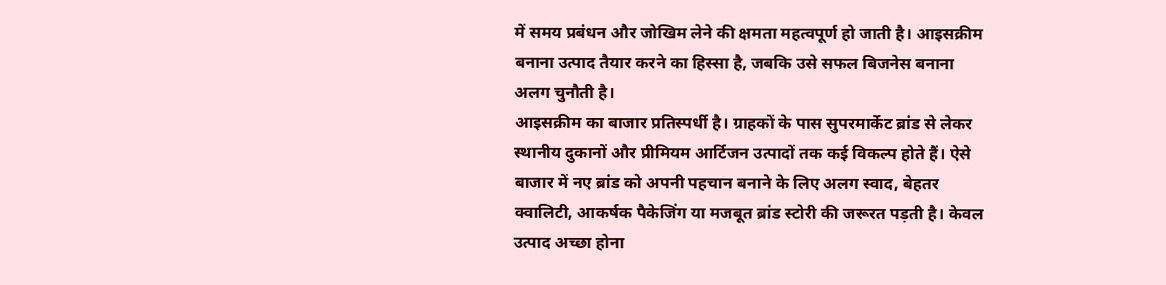में समय प्रबंधन और जोखिम लेने की क्षमता महत्वपूर्ण हो जाती है। आइसक्रीम बनाना उत्पाद तैयार करने का हिस्सा है, जबकि उसे सफल बिजनेस बनाना अलग चुनौती है।
आइसक्रीम का बाजार प्रतिस्पर्धी है। ग्राहकों के पास सुपरमार्केट ब्रांड से लेकर स्थानीय दुकानों और प्रीमियम आर्टिजन उत्पादों तक कई विकल्प होते हैं। ऐसे बाजार में नए ब्रांड को अपनी पहचान बनाने के लिए अलग स्वाद, बेहतर क्वालिटी, आकर्षक पैकेजिंग या मजबूत ब्रांड स्टोरी की जरूरत पड़ती है। केवल उत्पाद अच्छा होना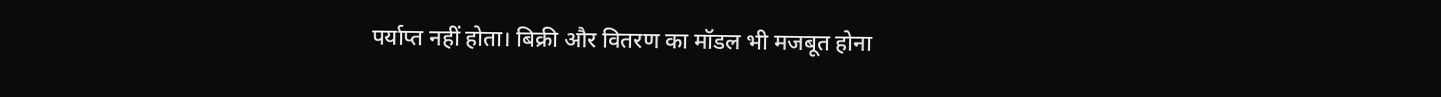पर्याप्त नहीं होता। बिक्री और वितरण का मॉडल भी मजबूत होना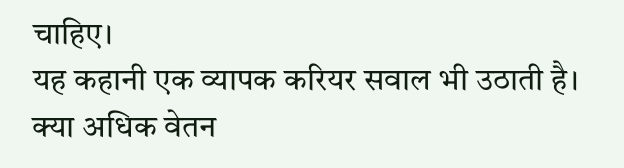चाहिए।
यह कहानी एक व्यापक करियर सवाल भी उठाती है। क्या अधिक वेतन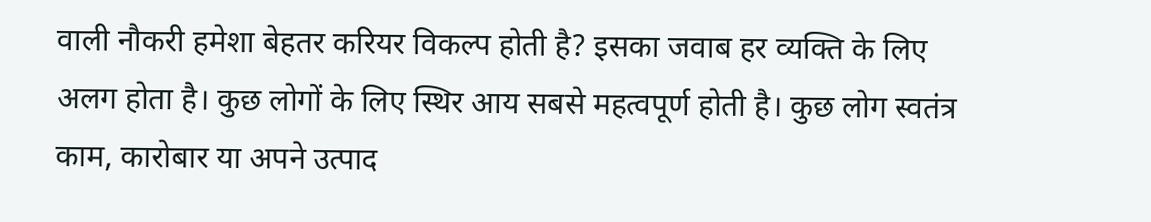वाली नौकरी हमेशा बेहतर करियर विकल्प होती है? इसका जवाब हर व्यक्ति के लिए अलग होता है। कुछ लोगों के लिए स्थिर आय सबसे महत्वपूर्ण होती है। कुछ लोग स्वतंत्र काम, कारोबार या अपने उत्पाद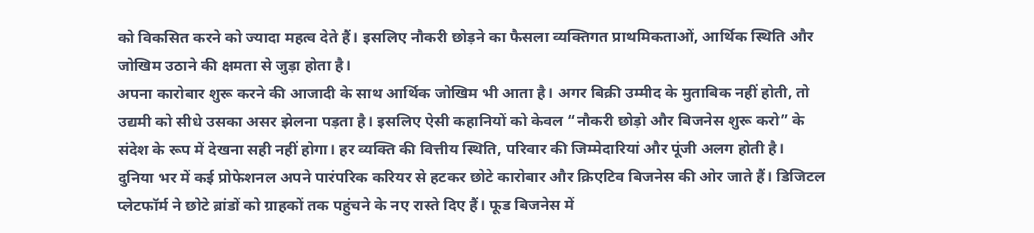को विकसित करने को ज्यादा महत्व देते हैं। इसलिए नौकरी छोड़ने का फैसला व्यक्तिगत प्राथमिकताओं, आर्थिक स्थिति और जोखिम उठाने की क्षमता से जुड़ा होता है।
अपना कारोबार शुरू करने की आजादी के साथ आर्थिक जोखिम भी आता है। अगर बिक्री उम्मीद के मुताबिक नहीं होती, तो उद्यमी को सीधे उसका असर झेलना पड़ता है। इसलिए ऐसी कहानियों को केवल “नौकरी छोड़ो और बिजनेस शुरू करो” के संदेश के रूप में देखना सही नहीं होगा। हर व्यक्ति की वित्तीय स्थिति, परिवार की जिम्मेदारियां और पूंजी अलग होती है।
दुनिया भर में कई प्रोफेशनल अपने पारंपरिक करियर से हटकर छोटे कारोबार और क्रिएटिव बिजनेस की ओर जाते हैं। डिजिटल प्लेटफॉर्म ने छोटे ब्रांडों को ग्राहकों तक पहुंचने के नए रास्ते दिए हैं। फूड बिजनेस में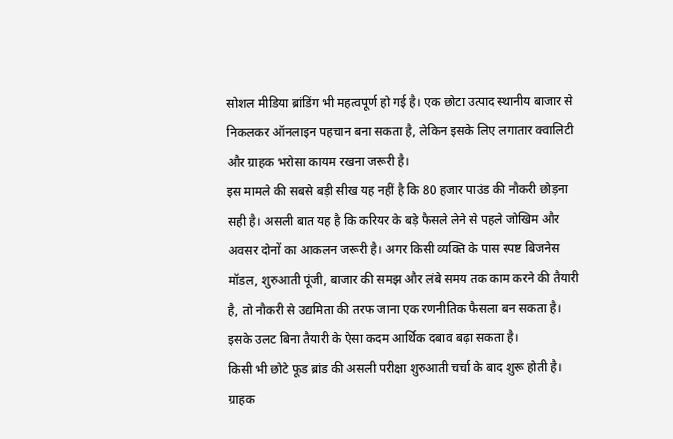सोशल मीडिया ब्रांडिंग भी महत्वपूर्ण हो गई है। एक छोटा उत्पाद स्थानीय बाजार से निकलकर ऑनलाइन पहचान बना सकता है, लेकिन इसके लिए लगातार क्वालिटी और ग्राहक भरोसा कायम रखना जरूरी है।
इस मामले की सबसे बड़ी सीख यह नहीं है कि 80 हजार पाउंड की नौकरी छोड़ना सही है। असली बात यह है कि करियर के बड़े फैसले लेने से पहले जोखिम और अवसर दोनों का आकलन जरूरी है। अगर किसी व्यक्ति के पास स्पष्ट बिजनेस मॉडल, शुरुआती पूंजी, बाजार की समझ और लंबे समय तक काम करने की तैयारी है, तो नौकरी से उद्यमिता की तरफ जाना एक रणनीतिक फैसला बन सकता है। इसके उलट बिना तैयारी के ऐसा कदम आर्थिक दबाव बढ़ा सकता है।
किसी भी छोटे फूड ब्रांड की असली परीक्षा शुरुआती चर्चा के बाद शुरू होती है। ग्राहक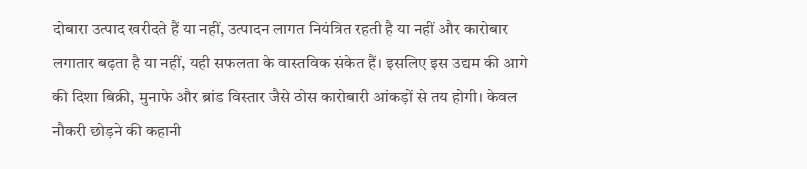दोबारा उत्पाद खरीदते हैं या नहीं, उत्पादन लागत नियंत्रित रहती है या नहीं और कारोबार लगातार बढ़ता है या नहीं, यही सफलता के वास्तविक संकेत हैं। इसलिए इस उद्यम की आगे की दिशा बिक्री, मुनाफे और ब्रांड विस्तार जैसे ठोस कारोबारी आंकड़ों से तय होगी। केवल नौकरी छोड़ने की कहानी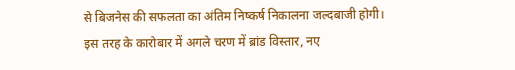से बिजनेस की सफलता का अंतिम निष्कर्ष निकालना जल्दबाजी होगी।
इस तरह के कारोबार में अगले चरण में ब्रांड विस्तार, नए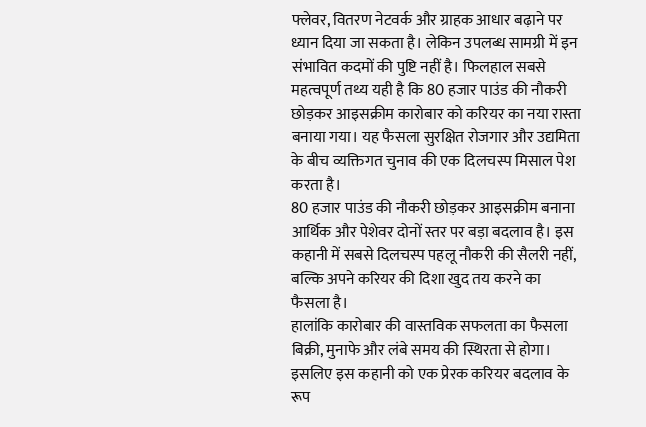फ्लेवर, वितरण नेटवर्क और ग्राहक आधार बढ़ाने पर ध्यान दिया जा सकता है। लेकिन उपलब्ध सामग्री में इन संभावित कदमों की पुष्टि नहीं है। फिलहाल सबसे महत्वपूर्ण तथ्य यही है कि 80 हजार पाउंड की नौकरी छोड़कर आइसक्रीम कारोबार को करियर का नया रास्ता बनाया गया। यह फैसला सुरक्षित रोजगार और उद्यमिता के बीच व्यक्तिगत चुनाव की एक दिलचस्प मिसाल पेश करता है।
80 हजार पाउंड की नौकरी छोड़कर आइसक्रीम बनाना आर्थिक और पेशेवर दोनों स्तर पर बड़ा बदलाव है। इस कहानी में सबसे दिलचस्प पहलू नौकरी की सैलरी नहीं, बल्कि अपने करियर की दिशा खुद तय करने का फैसला है।
हालांकि कारोबार की वास्तविक सफलता का फैसला बिक्री, मुनाफे और लंबे समय की स्थिरता से होगा। इसलिए इस कहानी को एक प्रेरक करियर बदलाव के रूप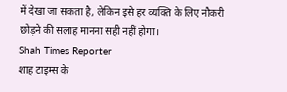में देखा जा सकता है, लेकिन इसे हर व्यक्ति के लिए नौकरी छोड़ने की सलाह मानना सही नहीं होगा।
Shah Times Reporter
शाह टाइम्स के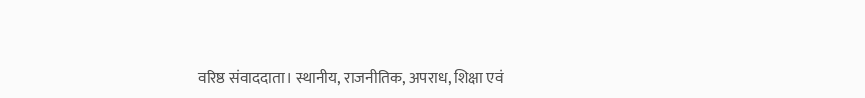वरिष्ठ संवाददाता। स्थानीय, राजनीतिक, अपराध, शिक्षा एवं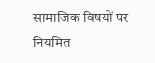सामाजिक विषयों पर नियमित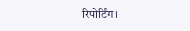रिपोर्टिंग।